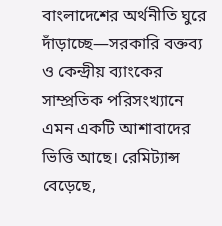বাংলাদেশের অর্থনীতি ঘুরে দাঁড়াচ্ছে—সরকারি বক্তব্য ও কেন্দ্রীয় ব্যাংকের সাম্প্রতিক পরিসংখ্যানে এমন একটি আশাবাদের ভিত্তি আছে। রেমিট্যান্স বেড়েছে,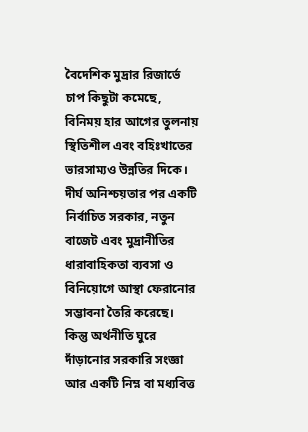বৈদেশিক মুদ্রার রিজার্ভে চাপ কিছুটা কমেছে, বিনিময় হার আগের তুলনায় স্থিতিশীল এবং বহিঃখাতের ভারসাম্যও উন্নতির দিকে। দীর্ঘ অনিশ্চয়তার পর একটি নির্বাচিত সরকার, নতুন বাজেট এবং মুদ্রানীতির ধারাবাহিকতা ব্যবসা ও বিনিয়োগে আস্থা ফেরানোর সম্ভাবনা তৈরি করেছে।
কিন্তু অর্থনীতি ঘুরে দাঁড়ানোর সরকারি সংজ্ঞা আর একটি নিম্ন বা মধ্যবিত্ত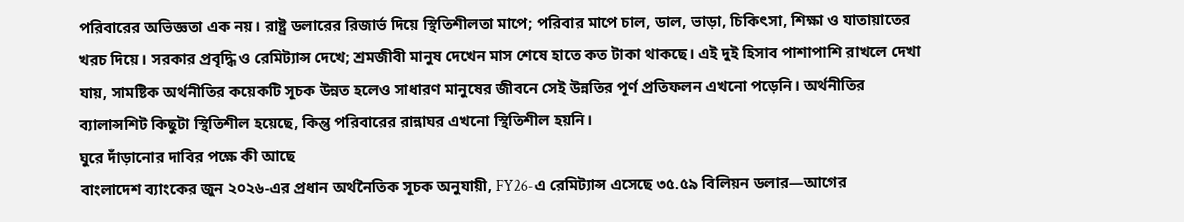পরিবারের অভিজ্ঞতা এক নয়। রাষ্ট্র ডলারের রিজার্ভ দিয়ে স্থিতিশীলতা মাপে; পরিবার মাপে চাল, ডাল, ভাড়া, চিকিৎসা, শিক্ষা ও যাতায়াতের খরচ দিয়ে। সরকার প্রবৃদ্ধি ও রেমিট্যান্স দেখে; শ্রমজীবী মানুষ দেখেন মাস শেষে হাতে কত টাকা থাকছে। এই দুই হিসাব পাশাপাশি রাখলে দেখা যায়, সামষ্টিক অর্থনীতির কয়েকটি সূচক উন্নত হলেও সাধারণ মানুষের জীবনে সেই উন্নতির পূর্ণ প্রতিফলন এখনো পড়েনি। অর্থনীতির ব্যালান্সশিট কিছুটা স্থিতিশীল হয়েছে, কিন্তু পরিবারের রান্নাঘর এখনো স্থিতিশীল হয়নি।
ঘুরে দাঁড়ানোর দাবির পক্ষে কী আছে
বাংলাদেশ ব্যাংকের জুন ২০২৬-এর প্রধান অর্থনৈতিক সূচক অনুযায়ী, FY26-এ রেমিট্যান্স এসেছে ৩৫.৫৯ বিলিয়ন ডলার—আগের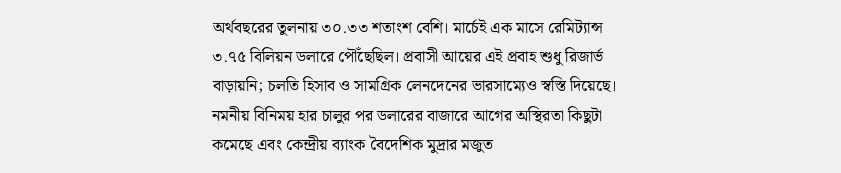অর্থবছরের তুলনায় ৩০.৩৩ শতাংশ বেশি। মার্চেই এক মাসে রেমিট্যান্স ৩.৭৫ বিলিয়ন ডলারে পৌঁছেছিল। প্রবাসী আয়ের এই প্রবাহ শুধু রিজার্ভ বাড়ায়নি; চলতি হিসাব ও সামগ্রিক লেনদেনের ভারসাম্যেও স্বস্তি দিয়েছে। নমনীয় বিনিময় হার চালুর পর ডলারের বাজারে আগের অস্থিরতা কিছুটা কমেছে এবং কেন্দ্রীয় ব্যাংক বৈদেশিক মুদ্রার মজুত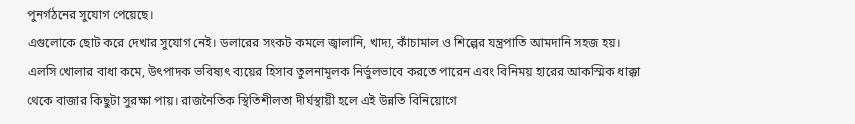পুনর্গঠনের সুযোগ পেয়েছে।
এগুলোকে ছোট করে দেখার সুযোগ নেই। ডলারের সংকট কমলে জ্বালানি, খাদ্য, কাঁচামাল ও শিল্পের যন্ত্রপাতি আমদানি সহজ হয়। এলসি খোলার বাধা কমে, উৎপাদক ভবিষ্যৎ ব্যয়ের হিসাব তুলনামূলক নির্ভুলভাবে করতে পারেন এবং বিনিময় হারের আকস্মিক ধাক্কা থেকে বাজার কিছুটা সুরক্ষা পায়। রাজনৈতিক স্থিতিশীলতা দীর্ঘস্থায়ী হলে এই উন্নতি বিনিয়োগে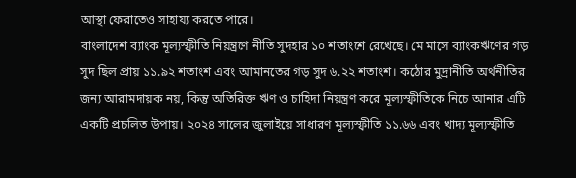আস্থা ফেরাতেও সাহায্য করতে পারে।
বাংলাদেশ ব্যাংক মূল্যস্ফীতি নিয়ন্ত্রণে নীতি সুদহার ১০ শতাংশে রেখেছে। মে মাসে ব্যাংকঋণের গড় সুদ ছিল প্রায় ১১.৯২ শতাংশ এবং আমানতের গড় সুদ ৬.২২ শতাংশ। কঠোর মুদ্রানীতি অর্থনীতির জন্য আরামদায়ক নয়, কিন্তু অতিরিক্ত ঋণ ও চাহিদা নিয়ন্ত্রণ করে মূল্যস্ফীতিকে নিচে আনার এটি একটি প্রচলিত উপায়। ২০২৪ সালের জুলাইয়ে সাধারণ মূল্যস্ফীতি ১১.৬৬ এবং খাদ্য মূল্যস্ফীতি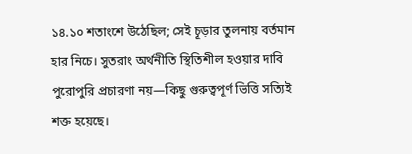১৪.১০ শতাংশে উঠেছিল; সেই চূড়ার তুলনায় বর্তমান হার নিচে। সুতরাং অর্থনীতি স্থিতিশীল হওয়ার দাবি পুরোপুরি প্রচারণা নয়—কিছু গুরুত্বপূর্ণ ভিত্তি সত্যিই শক্ত হয়েছে।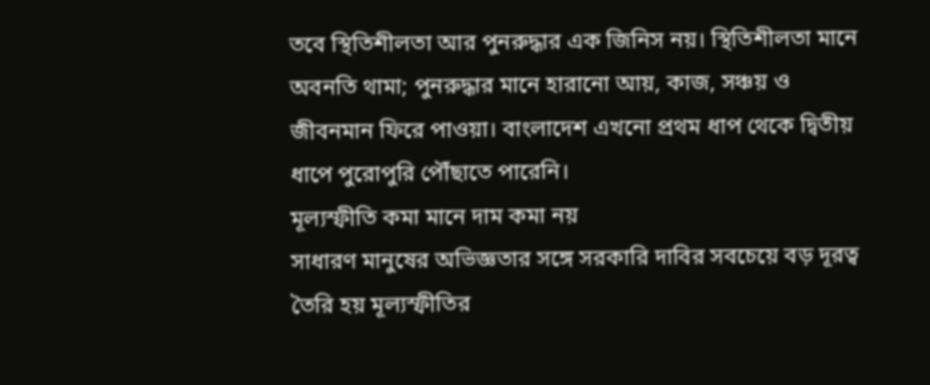তবে স্থিতিশীলতা আর পুনরুদ্ধার এক জিনিস নয়। স্থিতিশীলতা মানে অবনতি থামা; পুনরুদ্ধার মানে হারানো আয়, কাজ, সঞ্চয় ও জীবনমান ফিরে পাওয়া। বাংলাদেশ এখনো প্রথম ধাপ থেকে দ্বিতীয় ধাপে পুরোপুরি পৌঁছাতে পারেনি।
মূল্যস্ফীতি কমা মানে দাম কমা নয়
সাধারণ মানুষের অভিজ্ঞতার সঙ্গে সরকারি দাবির সবচেয়ে বড় দূরত্ব তৈরি হয় মূল্যস্ফীতির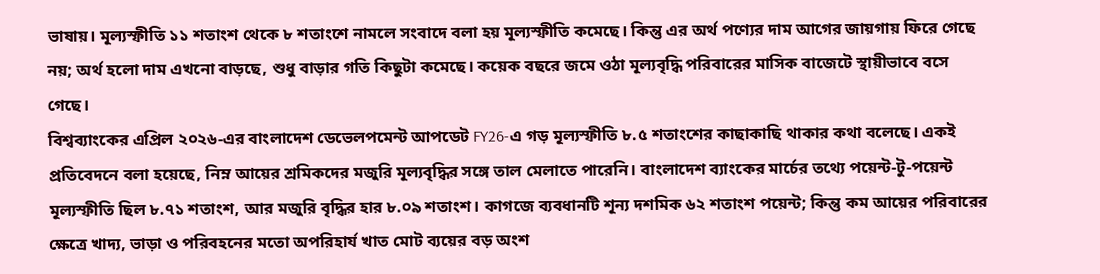ভাষায়। মূল্যস্ফীতি ১১ শতাংশ থেকে ৮ শতাংশে নামলে সংবাদে বলা হয় মূল্যস্ফীতি কমেছে। কিন্তু এর অর্থ পণ্যের দাম আগের জায়গায় ফিরে গেছে নয়; অর্থ হলো দাম এখনো বাড়ছে, শুধু বাড়ার গতি কিছুটা কমেছে। কয়েক বছরে জমে ওঠা মূল্যবৃদ্ধি পরিবারের মাসিক বাজেটে স্থায়ীভাবে বসে গেছে।
বিশ্বব্যাংকের এপ্রিল ২০২৬-এর বাংলাদেশ ডেভেলপমেন্ট আপডেট FY26-এ গড় মূল্যস্ফীতি ৮.৫ শতাংশের কাছাকাছি থাকার কথা বলেছে। একই প্রতিবেদনে বলা হয়েছে, নিম্ন আয়ের শ্রমিকদের মজুরি মূল্যবৃদ্ধির সঙ্গে তাল মেলাতে পারেনি। বাংলাদেশ ব্যাংকের মার্চের তথ্যে পয়েন্ট-টু-পয়েন্ট মূল্যস্ফীতি ছিল ৮.৭১ শতাংশ, আর মজুরি বৃদ্ধির হার ৮.০৯ শতাংশ। কাগজে ব্যবধানটি শূন্য দশমিক ৬২ শতাংশ পয়েন্ট; কিন্তু কম আয়ের পরিবারের ক্ষেত্রে খাদ্য, ভাড়া ও পরিবহনের মতো অপরিহার্য খাত মোট ব্যয়ের বড় অংশ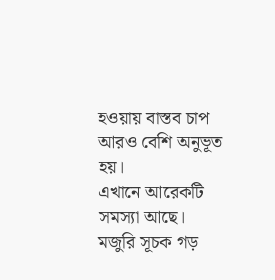হওয়ায় বাস্তব চাপ আরও বেশি অনুভূত হয়।
এখানে আরেকটি সমস্যা আছে। মজুরি সূচক গড়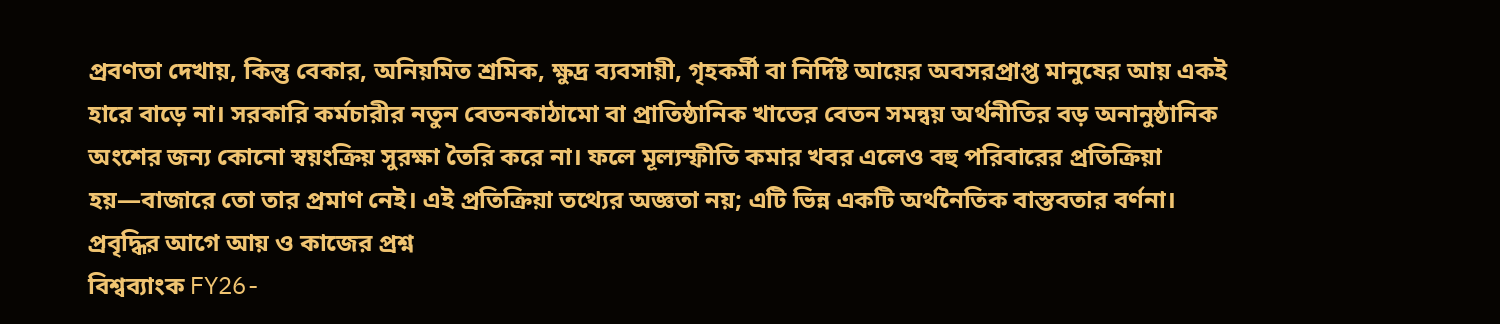প্রবণতা দেখায়, কিন্তু বেকার, অনিয়মিত শ্রমিক, ক্ষুদ্র ব্যবসায়ী, গৃহকর্মী বা নির্দিষ্ট আয়ের অবসরপ্রাপ্ত মানুষের আয় একই হারে বাড়ে না। সরকারি কর্মচারীর নতুন বেতনকাঠামো বা প্রাতিষ্ঠানিক খাতের বেতন সমন্বয় অর্থনীতির বড় অনানুষ্ঠানিক অংশের জন্য কোনো স্বয়ংক্রিয় সুরক্ষা তৈরি করে না। ফলে মূল্যস্ফীতি কমার খবর এলেও বহু পরিবারের প্রতিক্রিয়া হয়—বাজারে তো তার প্রমাণ নেই। এই প্রতিক্রিয়া তথ্যের অজ্ঞতা নয়; এটি ভিন্ন একটি অর্থনৈতিক বাস্তবতার বর্ণনা।
প্রবৃদ্ধির আগে আয় ও কাজের প্রশ্ন
বিশ্বব্যাংক FY26-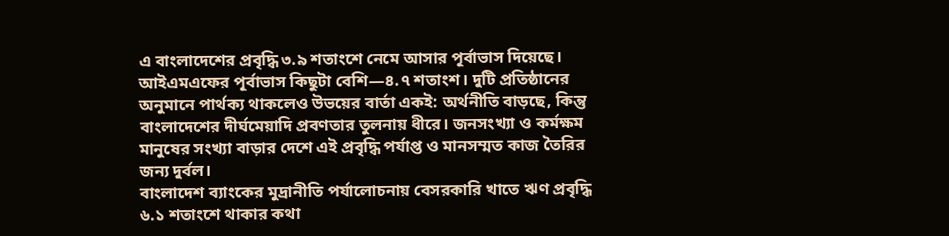এ বাংলাদেশের প্রবৃদ্ধি ৩.৯ শতাংশে নেমে আসার পূর্বাভাস দিয়েছে। আইএমএফের পূর্বাভাস কিছুটা বেশি—৪.৭ শতাংশ। দুটি প্রতিষ্ঠানের অনুমানে পার্থক্য থাকলেও উভয়ের বার্তা একই: অর্থনীতি বাড়ছে, কিন্তু বাংলাদেশের দীর্ঘমেয়াদি প্রবণতার তুলনায় ধীরে। জনসংখ্যা ও কর্মক্ষম মানুষের সংখ্যা বাড়ার দেশে এই প্রবৃদ্ধি পর্যাপ্ত ও মানসম্মত কাজ তৈরির জন্য দুর্বল।
বাংলাদেশ ব্যাংকের মুদ্রানীতি পর্যালোচনায় বেসরকারি খাতে ঋণ প্রবৃদ্ধি ৬.১ শতাংশে থাকার কথা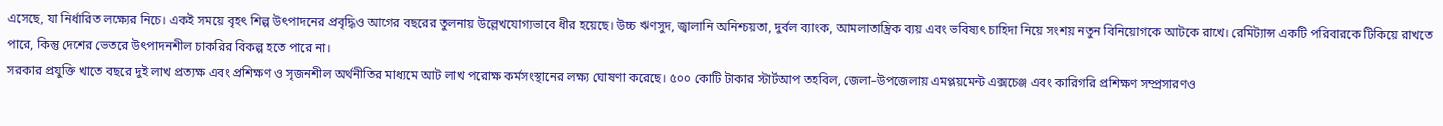এসেছে, যা নির্ধারিত লক্ষ্যের নিচে। একই সময়ে বৃহৎ শিল্প উৎপাদনের প্রবৃদ্ধিও আগের বছরের তুলনায় উল্লেখযোগ্যভাবে ধীর হয়েছে। উচ্চ ঋণসুদ, জ্বালানি অনিশ্চয়তা, দুর্বল ব্যাংক, আমলাতান্ত্রিক ব্যয় এবং ভবিষ্যৎ চাহিদা নিয়ে সংশয় নতুন বিনিয়োগকে আটকে রাখে। রেমিট্যান্স একটি পরিবারকে টিকিয়ে রাখতে পারে, কিন্তু দেশের ভেতরে উৎপাদনশীল চাকরির বিকল্প হতে পারে না।
সরকার প্রযুক্তি খাতে বছরে দুই লাখ প্রত্যক্ষ এবং প্রশিক্ষণ ও সৃজনশীল অর্থনীতির মাধ্যমে আট লাখ পরোক্ষ কর্মসংস্থানের লক্ষ্য ঘোষণা করেছে। ৫০০ কোটি টাকার স্টার্টআপ তহবিল, জেলা–উপজেলায় এমপ্লয়মেন্ট এক্সচেঞ্জ এবং কারিগরি প্রশিক্ষণ সম্প্রসারণও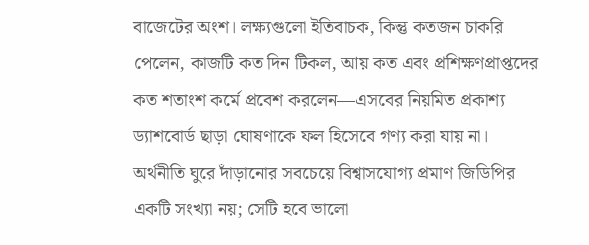বাজেটের অংশ। লক্ষ্যগুলো ইতিবাচক, কিন্তু কতজন চাকরি পেলেন, কাজটি কত দিন টিকল, আয় কত এবং প্রশিক্ষণপ্রাপ্তদের কত শতাংশ কর্মে প্রবেশ করলেন—এসবের নিয়মিত প্রকাশ্য ড্যাশবোর্ড ছাড়া ঘোষণাকে ফল হিসেবে গণ্য করা যায় না।
অর্থনীতি ঘুরে দাঁড়ানোর সবচেয়ে বিশ্বাসযোগ্য প্রমাণ জিডিপির একটি সংখ্যা নয়; সেটি হবে ভালো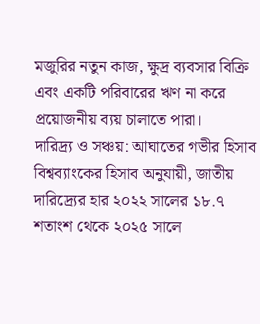মজুরির নতুন কাজ, ক্ষুদ্র ব্যবসার বিক্রি এবং একটি পরিবারের ঋণ না করে প্রয়োজনীয় ব্যয় চালাতে পারা।
দারিদ্র্য ও সঞ্চয়: আঘাতের গভীর হিসাব
বিশ্বব্যাংকের হিসাব অনুযায়ী, জাতীয় দারিদ্র্যের হার ২০২২ সালের ১৮.৭ শতাংশ থেকে ২০২৫ সালে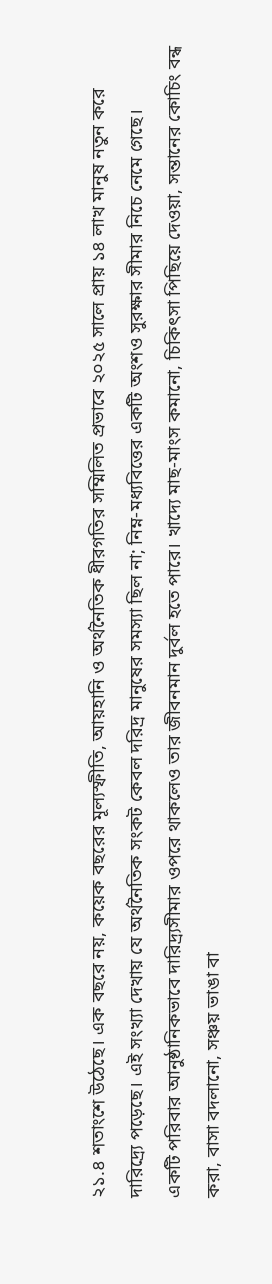২১.৪ শতাংশে উঠেছে। এক বছরে নয়, কয়েক বছরের মূল্যস্ফীতি, আয়হানি ও অর্থনৈতিক ধীরগতির সম্মিলিত প্রভাবে ২০২৫ সালে প্রায় ১৪ লাখ মানুষ নতুন করে দারিদ্র্যে পড়েছে। এই সংখ্যা দেখায় যে অর্থনৈতিক সংকট কেবল দরিদ্র মানুষের সমস্যা ছিল না; নিম্ন-মধ্যবিত্তের একটি অংশও সুরক্ষার সীমার নিচে নেমে গেছে।
একটি পরিবার আনুষ্ঠানিকভাবে দারিদ্র্যসীমার ওপরে থাকলেও তার জীবনমান দুর্বল হতে পারে। খাদ্যে মাছ-মাংস কমানো, চিকিৎসা পিছিয়ে দেওয়া, সন্তানের কোচিং বন্ধ করা, বাসা বদলানো, সঞ্চয় ভাঙা বা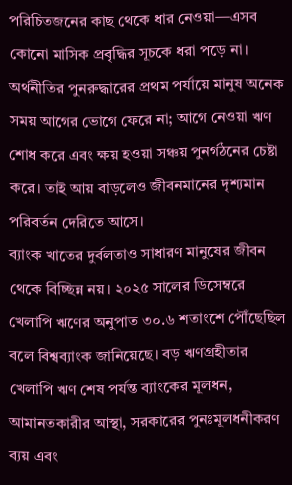পরিচিতজনের কাছ থেকে ধার নেওয়া—এসব কোনো মাসিক প্রবৃদ্ধির সূচকে ধরা পড়ে না। অর্থনীতির পুনরুদ্ধারের প্রথম পর্যায়ে মানুষ অনেক সময় আগের ভোগে ফেরে না; আগে নেওয়া ঋণ শোধ করে এবং ক্ষয় হওয়া সঞ্চয় পুনর্গঠনের চেষ্টা করে। তাই আয় বাড়লেও জীবনমানের দৃশ্যমান পরিবর্তন দেরিতে আসে।
ব্যাংক খাতের দুর্বলতাও সাধারণ মানুষের জীবন থেকে বিচ্ছিন্ন নয়। ২০২৫ সালের ডিসেম্বরে খেলাপি ঋণের অনুপাত ৩০.৬ শতাংশে পৌঁছেছিল বলে বিশ্বব্যাংক জানিয়েছে। বড় ঋণগ্রহীতার খেলাপি ঋণ শেষ পর্যন্ত ব্যাংকের মূলধন, আমানতকারীর আস্থা, সরকারের পুনঃমূলধনীকরণ ব্যয় এবং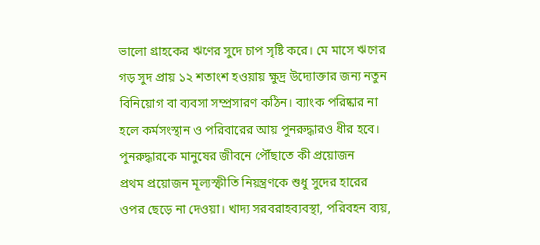ভালো গ্রাহকের ঋণের সুদে চাপ সৃষ্টি করে। মে মাসে ঋণের গড় সুদ প্রায় ১২ শতাংশ হওয়ায় ক্ষুদ্র উদ্যোক্তার জন্য নতুন বিনিয়োগ বা ব্যবসা সম্প্রসারণ কঠিন। ব্যাংক পরিষ্কার না হলে কর্মসংস্থান ও পরিবারের আয় পুনরুদ্ধারও ধীর হবে।
পুনরুদ্ধারকে মানুষের জীবনে পৌঁছাতে কী প্রয়োজন
প্রথম প্রয়োজন মূল্যস্ফীতি নিয়ন্ত্রণকে শুধু সুদের হারের ওপর ছেড়ে না দেওয়া। খাদ্য সরবরাহব্যবস্থা, পরিবহন ব্যয়,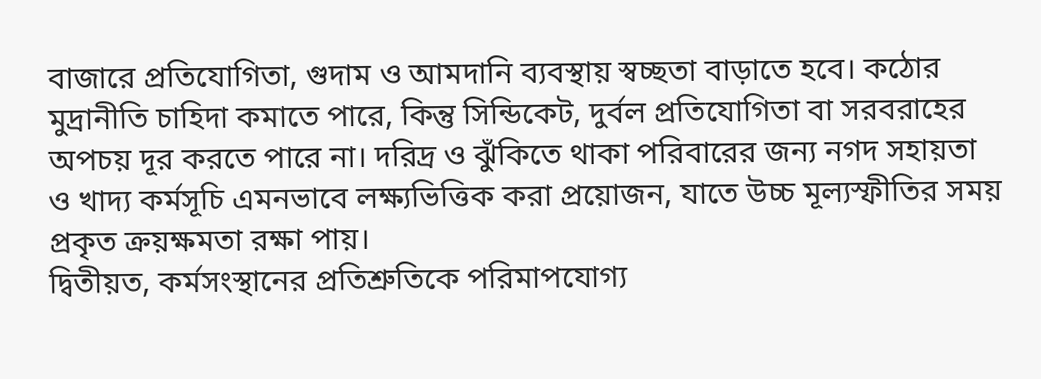বাজারে প্রতিযোগিতা, গুদাম ও আমদানি ব্যবস্থায় স্বচ্ছতা বাড়াতে হবে। কঠোর মুদ্রানীতি চাহিদা কমাতে পারে, কিন্তু সিন্ডিকেট, দুর্বল প্রতিযোগিতা বা সরবরাহের অপচয় দূর করতে পারে না। দরিদ্র ও ঝুঁকিতে থাকা পরিবারের জন্য নগদ সহায়তা ও খাদ্য কর্মসূচি এমনভাবে লক্ষ্যভিত্তিক করা প্রয়োজন, যাতে উচ্চ মূল্যস্ফীতির সময় প্রকৃত ক্রয়ক্ষমতা রক্ষা পায়।
দ্বিতীয়ত, কর্মসংস্থানের প্রতিশ্রুতিকে পরিমাপযোগ্য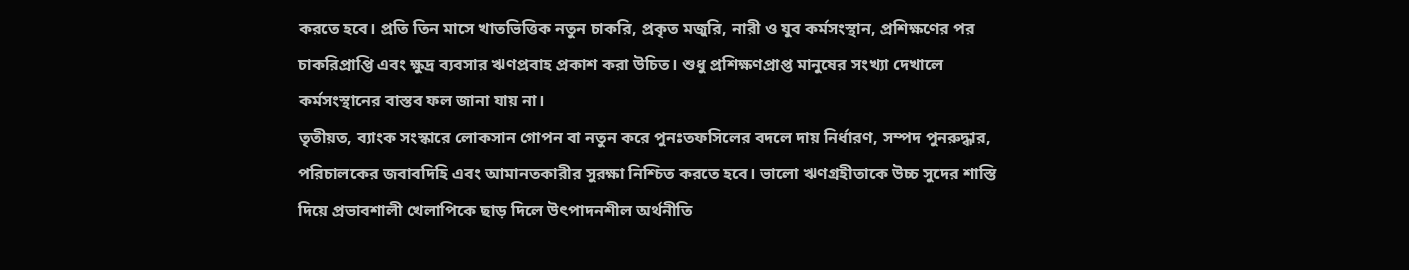করতে হবে। প্রতি তিন মাসে খাতভিত্তিক নতুন চাকরি, প্রকৃত মজুরি, নারী ও যুব কর্মসংস্থান, প্রশিক্ষণের পর চাকরিপ্রাপ্তি এবং ক্ষুদ্র ব্যবসার ঋণপ্রবাহ প্রকাশ করা উচিত। শুধু প্রশিক্ষণপ্রাপ্ত মানুষের সংখ্যা দেখালে কর্মসংস্থানের বাস্তব ফল জানা যায় না।
তৃতীয়ত, ব্যাংক সংস্কারে লোকসান গোপন বা নতুন করে পুনঃতফসিলের বদলে দায় নির্ধারণ, সম্পদ পুনরুদ্ধার, পরিচালকের জবাবদিহি এবং আমানতকারীর সুরক্ষা নিশ্চিত করতে হবে। ভালো ঋণগ্রহীতাকে উচ্চ সুদের শাস্তি দিয়ে প্রভাবশালী খেলাপিকে ছাড় দিলে উৎপাদনশীল অর্থনীতি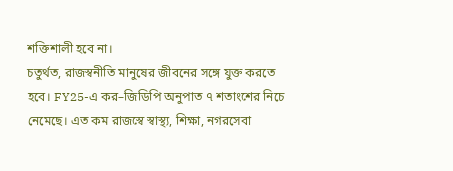শক্তিশালী হবে না।
চতুর্থত, রাজস্বনীতি মানুষের জীবনের সঙ্গে যুক্ত করতে হবে। FY25-এ কর–জিডিপি অনুপাত ৭ শতাংশের নিচে নেমেছে। এত কম রাজস্বে স্বাস্থ্য, শিক্ষা, নগরসেবা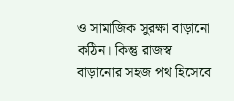ও সামাজিক সুরক্ষা বাড়ানো কঠিন। কিন্তু রাজস্ব বাড়ানোর সহজ পথ হিসেবে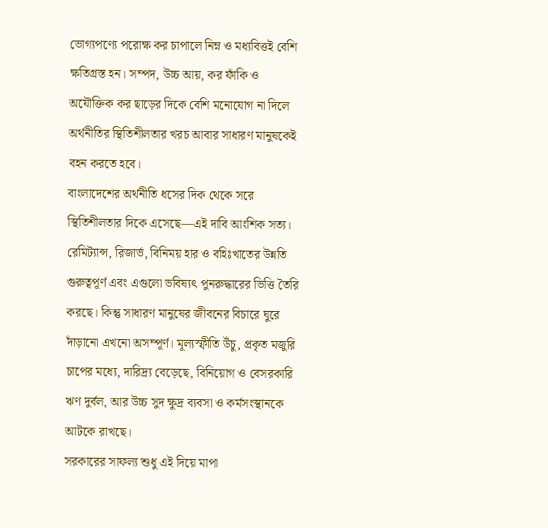ভোগ্যপণ্যে পরোক্ষ কর চাপালে নিম্ন ও মধ্যবিত্তই বেশি ক্ষতিগ্রস্ত হন। সম্পদ, উচ্চ আয়, কর ফাঁকি ও অযৌক্তিক কর ছাড়ের দিকে বেশি মনোযোগ না দিলে অর্থনীতির স্থিতিশীলতার খরচ আবার সাধারণ মানুষকেই বহন করতে হবে।
বাংলাদেশের অর্থনীতি ধসের দিক থেকে সরে স্থিতিশীলতার দিকে এসেছে—এই দাবি আংশিক সত্য। রেমিট্যান্স, রিজার্ভ, বিনিময় হার ও বহিঃখাতের উন্নতি গুরুত্বপূর্ণ এবং এগুলো ভবিষ্যৎ পুনরুদ্ধারের ভিত্তি তৈরি করছে। কিন্তু সাধারণ মানুষের জীবনের বিচারে ঘুরে দাঁড়ানো এখনো অসম্পূর্ণ। মূল্যস্ফীতি উঁচু, প্রকৃত মজুরি চাপের মধ্যে, দারিদ্র্য বেড়েছে, বিনিয়োগ ও বেসরকারি ঋণ দুর্বল, আর উচ্চ সুদ ক্ষুদ্র ব্যবসা ও কর্মসংস্থানকে আটকে রাখছে।
সরকারের সাফল্য শুধু এই দিয়ে মাপা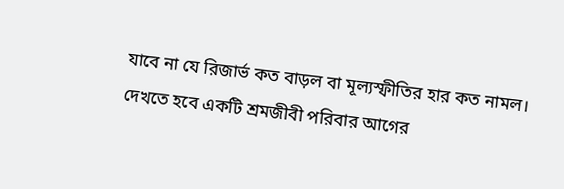যাবে না যে রিজার্ভ কত বাড়ল বা মূল্যস্ফীতির হার কত নামল। দেখতে হবে একটি শ্রমজীবী পরিবার আগের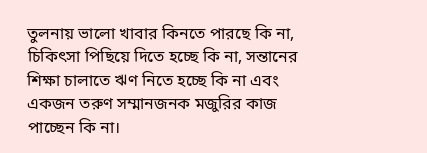তুলনায় ভালো খাবার কিনতে পারছে কি না, চিকিৎসা পিছিয়ে দিতে হচ্ছে কি না, সন্তানের শিক্ষা চালাতে ঋণ নিতে হচ্ছে কি না এবং একজন তরুণ সম্মানজনক মজুরির কাজ পাচ্ছেন কি না।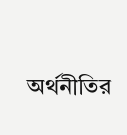অর্থনীতির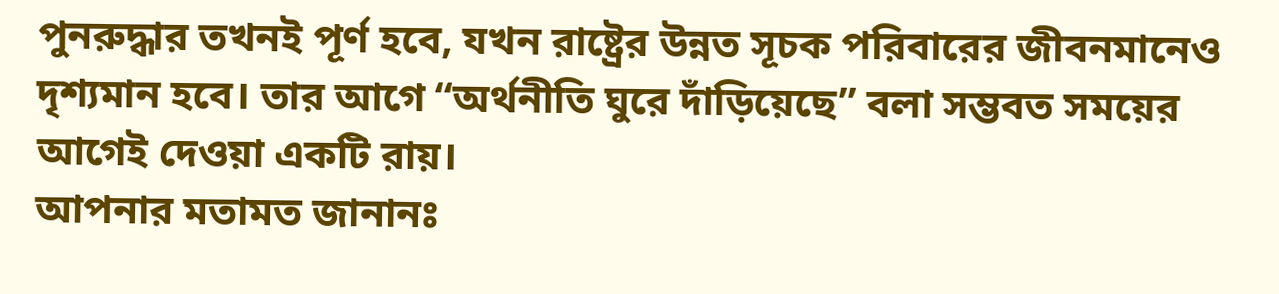পুনরুদ্ধার তখনই পূর্ণ হবে, যখন রাষ্ট্রের উন্নত সূচক পরিবারের জীবনমানেও দৃশ্যমান হবে। তার আগে “অর্থনীতি ঘুরে দাঁড়িয়েছে” বলা সম্ভবত সময়ের আগেই দেওয়া একটি রায়।
আপনার মতামত জানানঃ